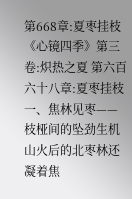第668章:夏枣挂枝
《心镜四季》第三卷:炽热之夏 第六百六十八章:夏枣挂枝
一、焦林见枣——枝桠间的坠劲生机
山火后的北枣林还凝着焦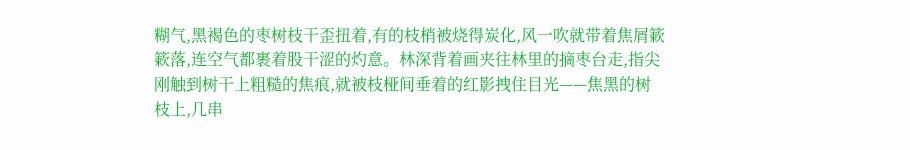糊气,黑褐色的枣树枝干歪扭着,有的枝梢被烧得炭化,风一吹就带着焦屑簌簌落,连空气都裹着股干涩的灼意。林深背着画夹往林里的摘枣台走,指尖刚触到树干上粗糙的焦痕,就被枝桠间垂着的红影拽住目光——焦黑的树枝上,几串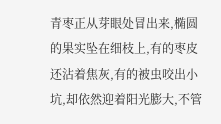青枣正从芽眼处冒出来,椭圆的果实坠在细枝上,有的枣皮还沾着焦灰,有的被虫咬出小坑,却依然迎着阳光膨大,不管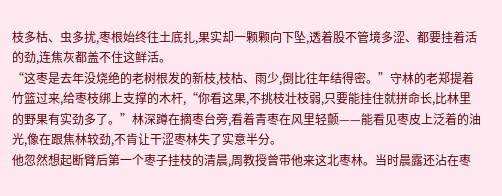枝多枯、虫多扰,枣根始终往土底扎,果实却一颗颗向下坠,透着股不管境多涩、都要挂着活的劲,连焦灰都盖不住这鲜活。
“这枣是去年没烧绝的老树根发的新枝,枝枯、雨少,倒比往年结得密。”守林的老郑提着竹篮过来,给枣枝绑上支撑的木杆,“你看这果,不挑枝壮枝弱,只要能挂住就拼命长,比林里的野果有实劲多了。”林深蹲在摘枣台旁,看着青枣在风里轻颤——能看见枣皮上泛着的油光,像在跟焦林较劲,不肯让干涩枣林失了实意半分。
他忽然想起断臂后第一个枣子挂枝的清晨,周教授曾带他来这北枣林。当时晨露还沾在枣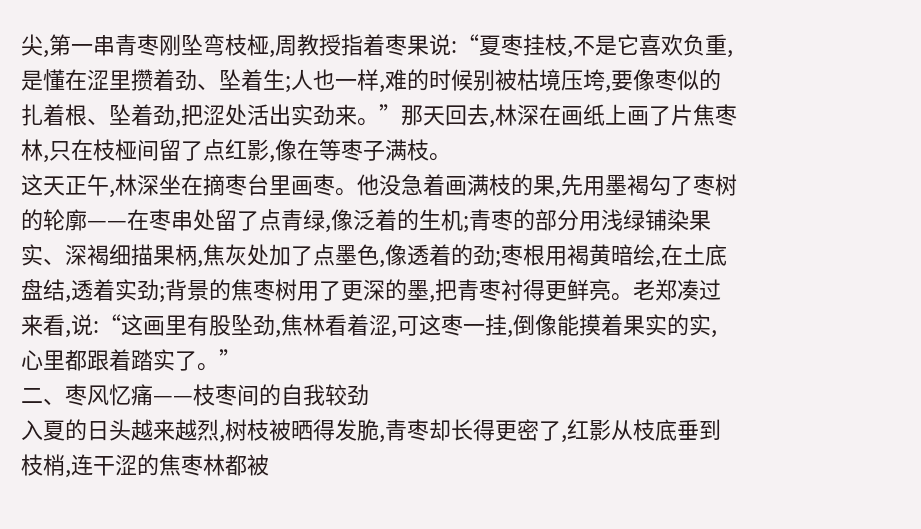尖,第一串青枣刚坠弯枝桠,周教授指着枣果说:“夏枣挂枝,不是它喜欢负重,是懂在涩里攒着劲、坠着生;人也一样,难的时候别被枯境压垮,要像枣似的扎着根、坠着劲,把涩处活出实劲来。”那天回去,林深在画纸上画了片焦枣林,只在枝桠间留了点红影,像在等枣子满枝。
这天正午,林深坐在摘枣台里画枣。他没急着画满枝的果,先用墨褐勾了枣树的轮廓——在枣串处留了点青绿,像泛着的生机;青枣的部分用浅绿铺染果实、深褐细描果柄,焦灰处加了点墨色,像透着的劲;枣根用褐黄暗绘,在土底盘结,透着实劲;背景的焦枣树用了更深的墨,把青枣衬得更鲜亮。老郑凑过来看,说:“这画里有股坠劲,焦林看着涩,可这枣一挂,倒像能摸着果实的实,心里都跟着踏实了。”
二、枣风忆痛——枝枣间的自我较劲
入夏的日头越来越烈,树枝被晒得发脆,青枣却长得更密了,红影从枝底垂到枝梢,连干涩的焦枣林都被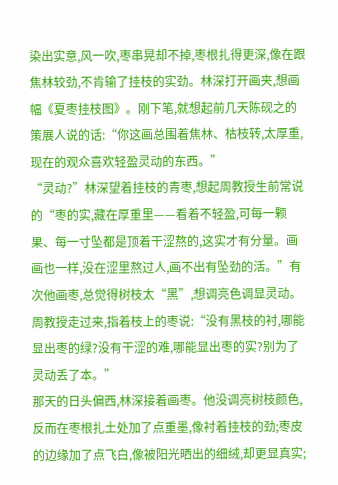染出实意,风一吹,枣串晃却不掉,枣根扎得更深,像在跟焦林较劲,不肯输了挂枝的实劲。林深打开画夹,想画幅《夏枣挂枝图》。刚下笔,就想起前几天陈砚之的策展人说的话:“你这画总围着焦林、枯枝转,太厚重,现在的观众喜欢轻盈灵动的东西。”
“灵动?”林深望着挂枝的青枣,想起周教授生前常说的“枣的实,藏在厚重里——看着不轻盈,可每一颗果、每一寸坠都是顶着干涩熬的,这实才有分量。画画也一样,没在涩里熬过人,画不出有坠劲的活。”有次他画枣,总觉得树枝太“黑”,想调亮色调显灵动。周教授走过来,指着枝上的枣说:“没有黑枝的衬,哪能显出枣的绿?没有干涩的难,哪能显出枣的实?别为了灵动丢了本。”
那天的日头偏西,林深接着画枣。他没调亮树枝颜色,反而在枣根扎土处加了点重墨,像衬着挂枝的劲;枣皮的边缘加了点飞白,像被阳光晒出的细绒,却更显真实;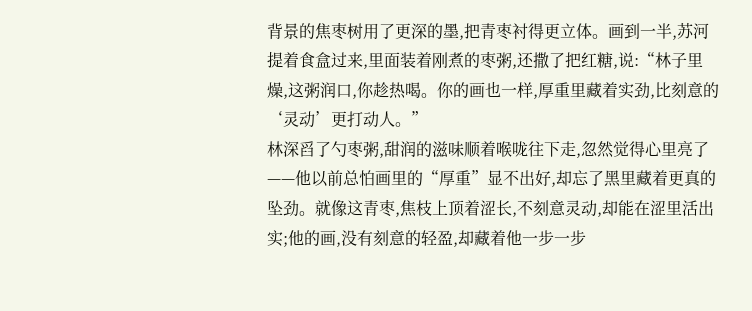背景的焦枣树用了更深的墨,把青枣衬得更立体。画到一半,苏河提着食盒过来,里面装着刚煮的枣粥,还撒了把红糖,说:“林子里燥,这粥润口,你趁热喝。你的画也一样,厚重里藏着实劲,比刻意的‘灵动’更打动人。”
林深舀了勺枣粥,甜润的滋味顺着喉咙往下走,忽然觉得心里亮了——他以前总怕画里的“厚重”显不出好,却忘了黑里藏着更真的坠劲。就像这青枣,焦枝上顶着涩长,不刻意灵动,却能在涩里活出实;他的画,没有刻意的轻盈,却藏着他一步一步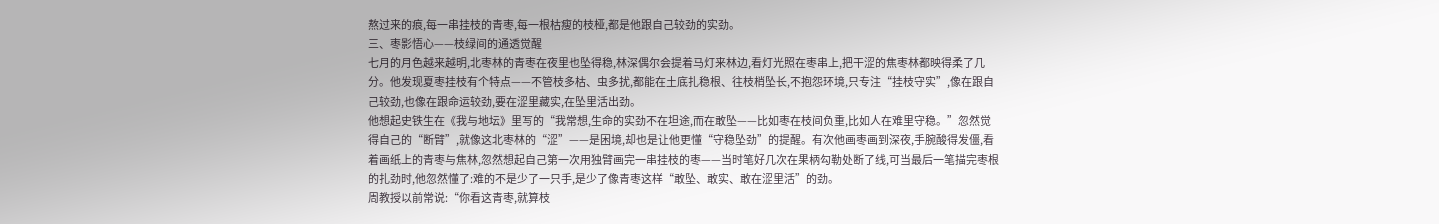熬过来的痕,每一串挂枝的青枣,每一根枯瘦的枝桠,都是他跟自己较劲的实劲。
三、枣影悟心——枝绿间的通透觉醒
七月的月色越来越明,北枣林的青枣在夜里也坠得稳,林深偶尔会提着马灯来林边,看灯光照在枣串上,把干涩的焦枣林都映得柔了几分。他发现夏枣挂枝有个特点——不管枝多枯、虫多扰,都能在土底扎稳根、往枝梢坠长,不抱怨环境,只专注“挂枝守实”,像在跟自己较劲,也像在跟命运较劲,要在涩里藏实,在坠里活出劲。
他想起史铁生在《我与地坛》里写的“我常想,生命的实劲不在坦途,而在敢坠——比如枣在枝间负重,比如人在难里守稳。”忽然觉得自己的“断臂”,就像这北枣林的“涩”——是困境,却也是让他更懂“守稳坠劲”的提醒。有次他画枣画到深夜,手腕酸得发僵,看着画纸上的青枣与焦林,忽然想起自己第一次用独臂画完一串挂枝的枣——当时笔好几次在果柄勾勒处断了线,可当最后一笔描完枣根的扎劲时,他忽然懂了:难的不是少了一只手,是少了像青枣这样“敢坠、敢实、敢在涩里活”的劲。
周教授以前常说:“你看这青枣,就算枝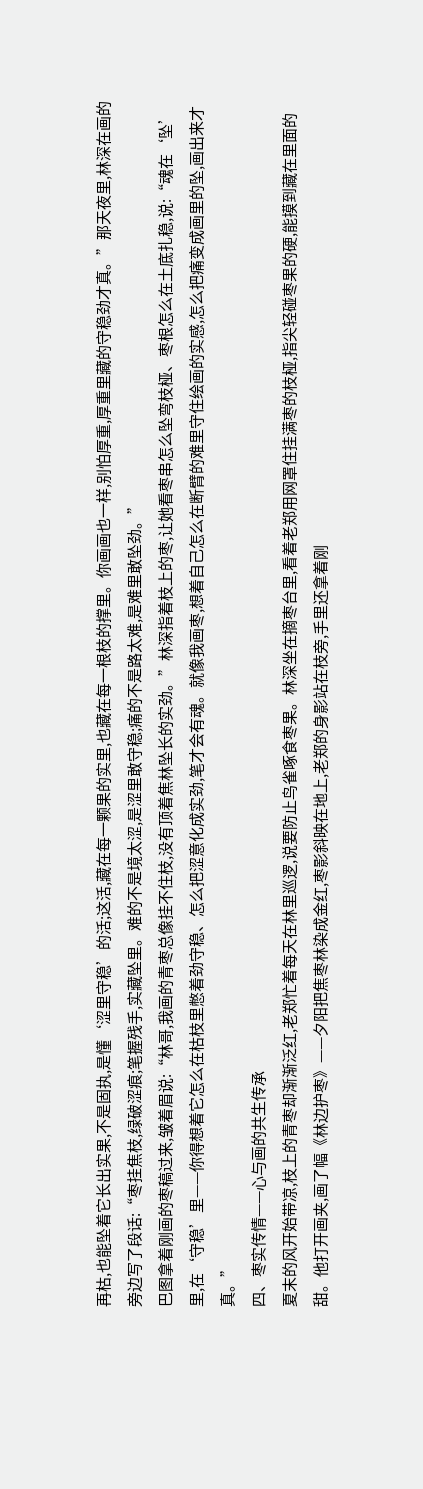再枯,也能坠着它长出实果,不是固执,是懂‘涩里守稳’的活;这活,藏在每一颗果的实里,也藏在每一根枝的撑里。你画画也一样,别怕厚重,厚重里藏的守稳劲才真。”那天夜里,林深在画的旁边写了段话:“枣挂焦枝,绿破涩痕;笔握残手,实藏坠里。难的不是境太涩,是涩里敢守稳;痛的不是路太难,是难里敢坠劲。”
巴图拿着刚画的枣稿过来,皱着眉说:“林哥,我画的青枣总像挂不住枝,没有顶着焦林坠长的实劲。”林深指着枝上的枣,让她看枣串怎么坠弯枝桠、枣根怎么在土底扎稳,说:“魂在‘坠’里,在‘守稳’里——你得想着它怎么在枯枝里憋着劲守稳、怎么把涩意化成实劲,笔才会有魂。就像我画枣,想着自己怎么在断臂的难里守住绘画的实感,怎么把痛变成画里的坠,画出来才真。”
四、枣实传情——心与画的共生传承
夏末的风开始带凉,枝上的青枣却渐渐泛红,老郑忙着每天在林里巡逻,说要防止鸟雀啄食枣果。林深坐在摘枣台里,看着老郑用网罩住挂满枣的枝桠,指尖轻碰枣果的硬,能摸到藏在里面的甜。他打开画夹,画了幅《林边护枣》——夕阳把焦枣林染成金红,枣影斜映在地上,老郑的身影站在枝旁,手里还拿着刚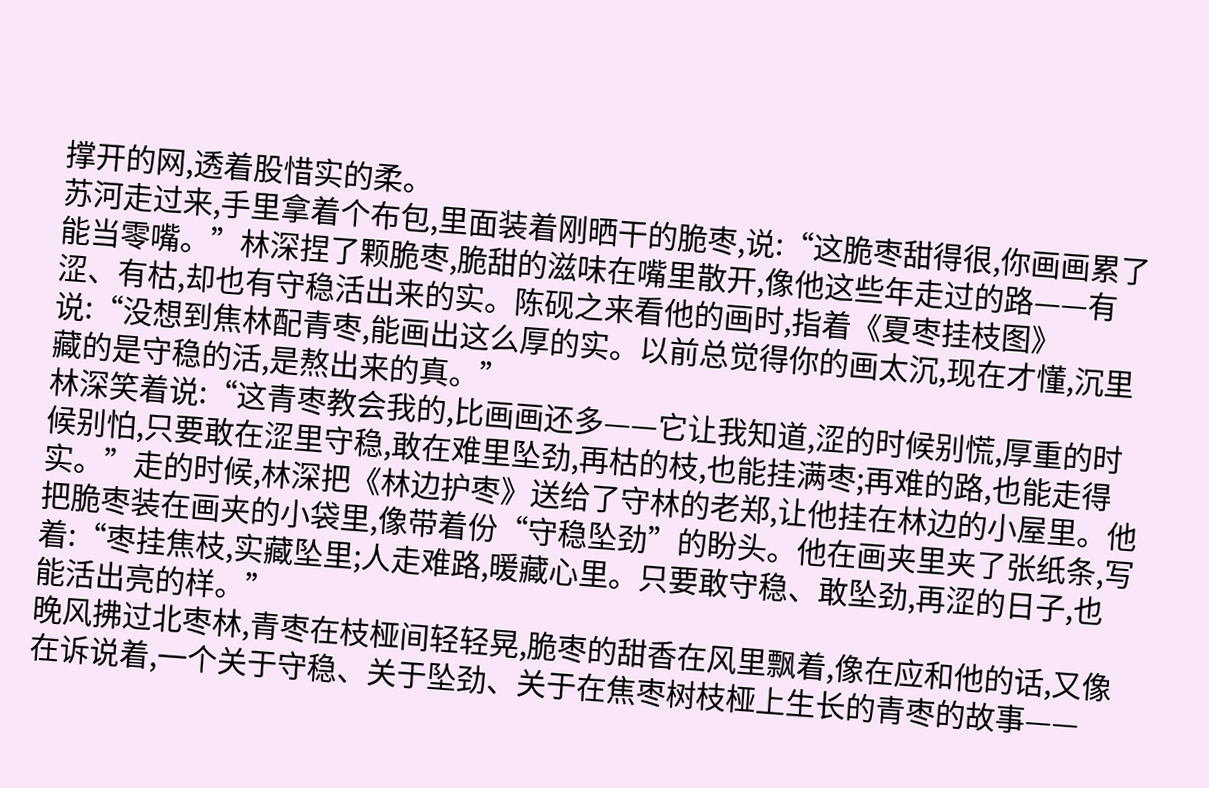撑开的网,透着股惜实的柔。
苏河走过来,手里拿着个布包,里面装着刚晒干的脆枣,说:“这脆枣甜得很,你画画累了能当零嘴。”林深捏了颗脆枣,脆甜的滋味在嘴里散开,像他这些年走过的路——有涩、有枯,却也有守稳活出来的实。陈砚之来看他的画时,指着《夏枣挂枝图》说:“没想到焦林配青枣,能画出这么厚的实。以前总觉得你的画太沉,现在才懂,沉里藏的是守稳的活,是熬出来的真。”
林深笑着说:“这青枣教会我的,比画画还多——它让我知道,涩的时候别慌,厚重的时候别怕,只要敢在涩里守稳,敢在难里坠劲,再枯的枝,也能挂满枣;再难的路,也能走得实。”走的时候,林深把《林边护枣》送给了守林的老郑,让他挂在林边的小屋里。他把脆枣装在画夹的小袋里,像带着份“守稳坠劲”的盼头。他在画夹里夹了张纸条,写着:“枣挂焦枝,实藏坠里;人走难路,暖藏心里。只要敢守稳、敢坠劲,再涩的日子,也能活出亮的样。”
晚风拂过北枣林,青枣在枝桠间轻轻晃,脆枣的甜香在风里飘着,像在应和他的话,又像在诉说着,一个关于守稳、关于坠劲、关于在焦枣树枝桠上生长的青枣的故事——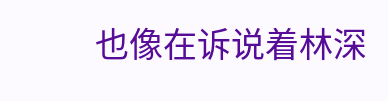也像在诉说着林深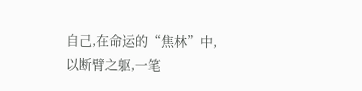自己,在命运的“焦林”中,以断臂之躯,一笔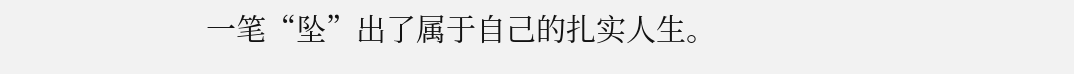一笔“坠”出了属于自己的扎实人生。